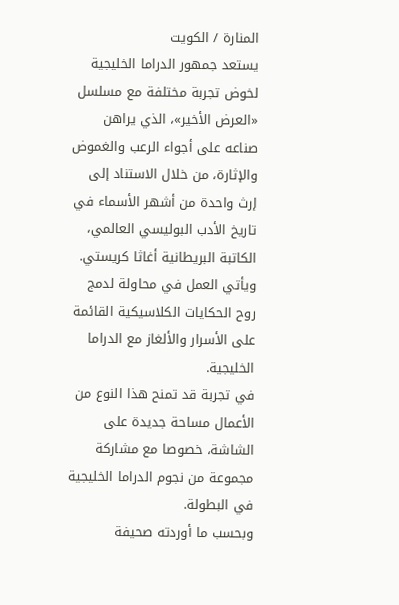المنارة / الكويت
يستعد جمهور الدراما الخليجية لخوض تجربة مختلفة مع مسلسل «العرض الأخير»، الذي يراهن صناعه على أجواء الرعب والغموض والإثارة، من خلال الاستناد إلى إرث واحدة من أشهر الأسماء في تاريخ الأدب البوليسي العالمي، الكاتبة البريطانية أغاثا كريستي.
ويأتي العمل في محاولة لدمج روح الحكايات الكلاسيكية القائمة على الأسرار والألغاز مع الدراما الخليجية.
في تجربة قد تمنح هذا النوع من الأعمال مساحة جديدة على الشاشة، خصوصا مع مشاركة مجموعة من نجوم الدراما الخليجية في البطولة.
وبحسب ما أوردته صحيفة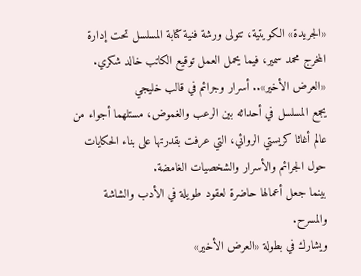«الجريدة» الكويتية، تتولى ورشة فنية كتابة المسلسل تحت إدارة المخرج محمد سمير، فيما يحمل العمل توقيع الكاتب خالد شكري.
«العرض الأخير».. أسرار وجرائم في قالب خليجي
يجمع المسلسل في أحداثه بين الرعب والغموض، مستلهما أجواء من عالم أغاثا كريستي الروائي، التي عرفت بقدرتها على بناء الحكايات حول الجرائم والأسرار والشخصيات الغامضة.
بينما جعل أعمالها حاضرة لعقود طويلة في الأدب والشاشة والمسرح.
ويشارك في بطولة «العرض الأخير»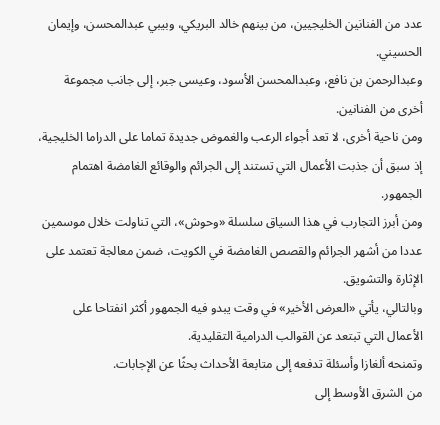عدد من الفنانين الخليجيين، من بينهم خالد البريكي، وبيبي عبدالمحسن، وإيمان الحسيني.
وعبدالرحمن بن نافع، وعبدالمحسن الأسود، وعيسى جبر، إلى جانب مجموعة أخرى من الفنانين.
ومن ناحية أخرى، لا تعد أجواء الرعب والغموض جديدة تماما على الدراما الخليجية، إذ سبق أن جذبت الأعمال التي تستند إلى الجرائم والوقائع الغامضة اهتمام الجمهور.
ومن أبرز التجارب في هذا السياق سلسلة «وحوش»، التي تناولت خلال موسمين عددا من أشهر الجرائم والقصص الغامضة في الكويت، ضمن معالجة تعتمد على الإثارة والتشويق.
وبالتالي، يأتي «العرض الأخير» في وقت يبدو فيه الجمهور أكثر انفتاحا على الأعمال التي تبتعد عن القوالب الدرامية التقليدية.
وتمنحه ألغازا وأسئلة تدفعه إلى متابعة الأحداث بحثًا عن الإجابات.
من الشرق الأوسط إلى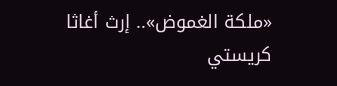«ملكة الغموض».. إرث أغاثا كريستي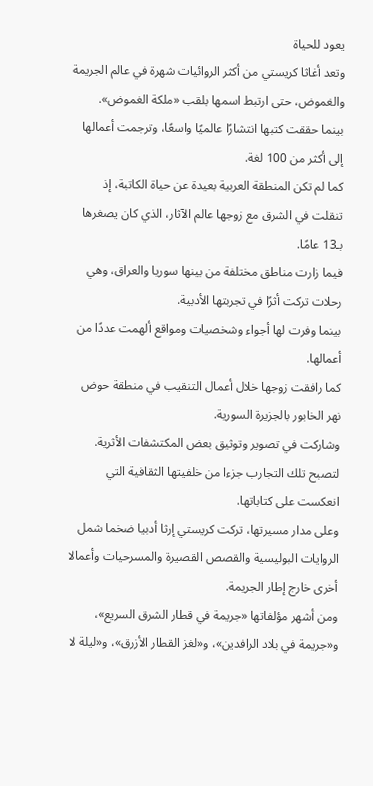يعود للحياة
وتعد أغاثا كريستي من أكثر الروائيات شهرة في عالم الجريمة والغموض، حتى ارتبط اسمها بلقب «ملكة الغموض».
بينما حققت كتبها انتشارًا عالميًا واسعًا، وترجمت أعمالها إلى أكثر من 100 لغة.
كما لم تكن المنطقة العربية بعيدة عن حياة الكاتبة، إذ تنقلت في الشرق مع زوجها عالم الآثار، الذي كان يصغرها بـ13 عامًا.
فيما زارت مناطق مختلفة من بينها سوريا والعراق، وهي رحلات تركت أثرًا في تجربتها الأدبية.
بينما وفرت لها أجواء وشخصيات ومواقع ألهمت عددًا من أعمالها.
كما رافقت زوجها خلال أعمال التنقيب في منطقة حوض نهر الخابور بالجزيرة السورية.
وشاركت في تصوير وتوثيق بعض المكتشفات الأثرية.
لتصبح تلك التجارب جزءا من خلفيتها الثقافية التي انعكست على كتاباتها.
وعلى مدار مسيرتها، تركت كريستي إرثا أدبيا ضخما شمل الروايات البوليسية والقصص القصيرة والمسرحيات وأعمالا أخرى خارج إطار الجريمة.
ومن أشهر مؤلفاتها «جريمة في قطار الشرق السريع»، و«جريمة في بلاد الرافدين»، و«لغز القطار الأزرق»، و«ليلة لا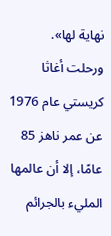نهاية لها».
ورحلت أغاثا كريستي عام 1976 عن عمر ناهز 85 عامًا، إلا أن عالمها المليء بالجرائم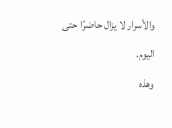والأسرار لا يزال حاضرًا حتى اليوم.
وهذه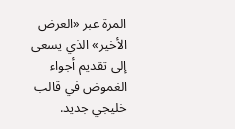المرة عبر «العرض الأخير» الذي يسعى إلى تقديم أجواء الغموض في قالب خليجي جديد.